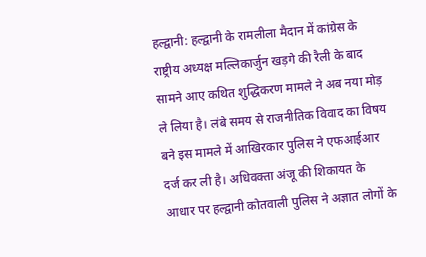हल्द्वानी: हल्द्वानी के रामलीला मैदान में कांग्रेस के राष्ट्रीय अध्यक्ष मल्लिकार्जुन खड़गे की रैली के बाद सामने आए कथित शुद्धिकरण मामले ने अब नया मोड़ ले लिया है। लंबे समय से राजनीतिक विवाद का विषय बने इस मामले में आखिरकार पुलिस ने एफआईआर दर्ज कर ली है। अधिवक्ता अंजू की शिकायत के आधार पर हल्द्वानी कोतवाली पुलिस ने अज्ञात लोगों के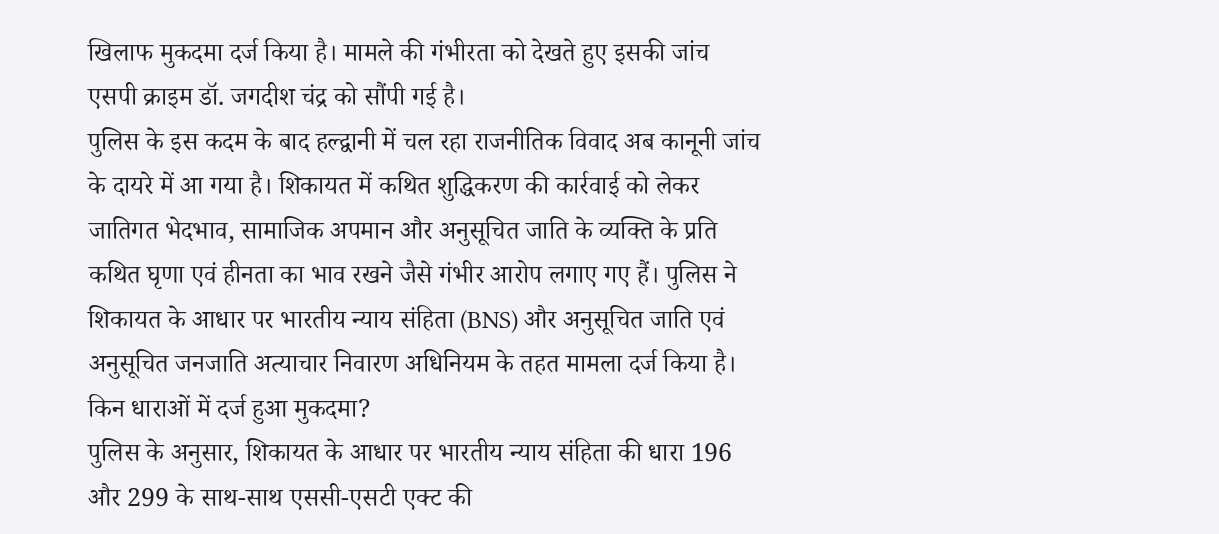खिलाफ मुकदमा दर्ज किया है। मामले की गंभीरता को देखते हुए इसकी जांच एसपी क्राइम डॉ. जगदीश चंद्र को सौंपी गई है।
पुलिस के इस कदम के बाद हल्द्वानी में चल रहा राजनीतिक विवाद अब कानूनी जांच के दायरे में आ गया है। शिकायत में कथित शुद्धिकरण की कार्रवाई को लेकर जातिगत भेदभाव, सामाजिक अपमान और अनुसूचित जाति के व्यक्ति के प्रति कथित घृणा एवं हीनता का भाव रखने जैसे गंभीर आरोप लगाए गए हैं। पुलिस ने शिकायत के आधार पर भारतीय न्याय संहिता (BNS) और अनुसूचित जाति एवं अनुसूचित जनजाति अत्याचार निवारण अधिनियम के तहत मामला दर्ज किया है।
किन धाराओं में दर्ज हुआ मुकदमा?
पुलिस के अनुसार, शिकायत के आधार पर भारतीय न्याय संहिता की धारा 196 और 299 के साथ-साथ एससी-एसटी एक्ट की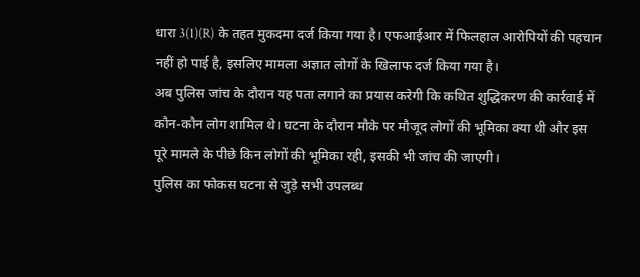धारा 3(1)(R) के तहत मुकदमा दर्ज किया गया है। एफआईआर में फिलहाल आरोपियों की पहचान नहीं हो पाई है, इसलिए मामला अज्ञात लोगों के खिलाफ दर्ज किया गया है।
अब पुलिस जांच के दौरान यह पता लगाने का प्रयास करेगी कि कथित शुद्धिकरण की कार्रवाई में कौन-कौन लोग शामिल थे। घटना के दौरान मौके पर मौजूद लोगों की भूमिका क्या थी और इस पूरे मामले के पीछे किन लोगों की भूमिका रही, इसकी भी जांच की जाएगी।
पुलिस का फोकस घटना से जुड़े सभी उपलब्ध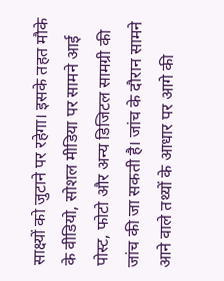साक्ष्यों को जुटाने पर रहेगा। इसके तहत मौके के वीडियो, सोशल मीडिया पर सामने आई पोस्ट, फोटो और अन्य डिजिटल सामग्री की जांच की जा सकती है। जांच के दौरान सामने आने वाले तथ्यों के आधार पर आगे की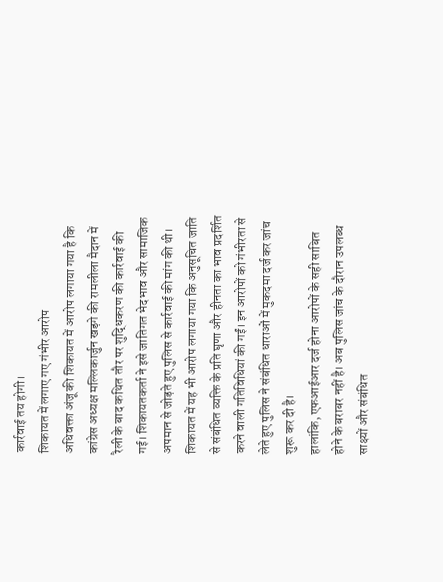कार्रवाई तय होगी।
शिकायत में लगाए गए गंभीर आरोप
अधिवक्ता अंजू की शिकायत में आरोप लगाया गया है कि कांग्रेस अध्यक्ष मल्लिकार्जुन खड़गे की रामलीला मैदान में रैली के बाद कथित तौर पर शुद्धिकरण की कार्रवाई की गई। शिकायतकर्ता ने इसे जातिगत भेदभाव और सामाजिक अपमान से जोड़ते हुए पुलिस से कार्रवाई की मांग की थी।
शिकायत में यह भी आरोप लगाया गया कि अनुसूचित जाति से संबंधित व्यक्ति के प्रति घृणा और हीनता का भाव प्रदर्शित करने वाली गतिविधियां की गईं। इन आरोपों को गंभीरता से लेते हुए पुलिस ने संबंधित धाराओं में मुकदमा दर्ज कर जांच शुरू कर दी है।
हालांकि, एफआईआर दर्ज होना आरोपों के सही साबित होने के बराबर नहीं है। अब पुलिस जांच के दौरान उपलब्ध साक्ष्यों और संबंधित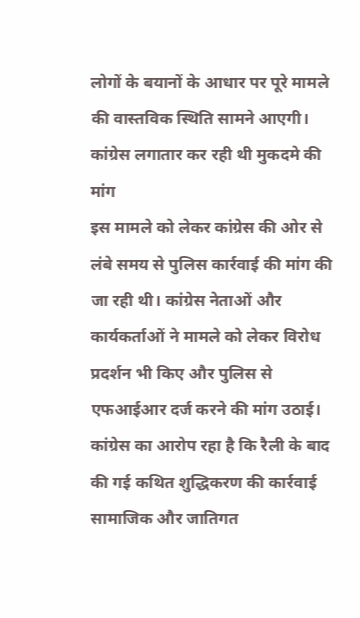लोगों के बयानों के आधार पर पूरे मामले की वास्तविक स्थिति सामने आएगी।
कांग्रेस लगातार कर रही थी मुकदमे की मांग
इस मामले को लेकर कांग्रेस की ओर से लंबे समय से पुलिस कार्रवाई की मांग की जा रही थी। कांग्रेस नेताओं और कार्यकर्ताओं ने मामले को लेकर विरोध प्रदर्शन भी किए और पुलिस से एफआईआर दर्ज करने की मांग उठाई।
कांग्रेस का आरोप रहा है कि रैली के बाद की गई कथित शुद्धिकरण की कार्रवाई सामाजिक और जातिगत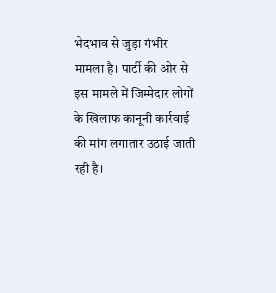भेदभाव से जुड़ा गंभीर मामला है। पार्टी की ओर से इस मामले में जिम्मेदार लोगों के खिलाफ कानूनी कार्रवाई की मांग लगातार उठाई जाती रही है।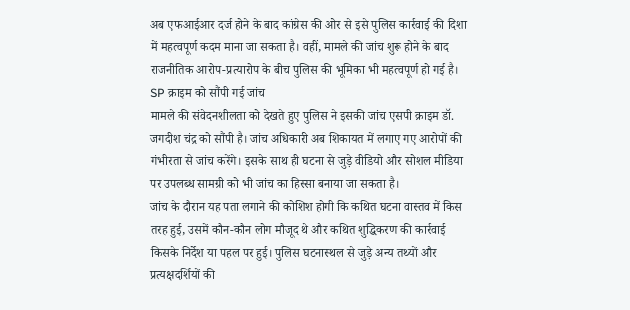अब एफआईआर दर्ज होने के बाद कांग्रेस की ओर से इसे पुलिस कार्रवाई की दिशा में महत्वपूर्ण कदम माना जा सकता है। वहीं, मामले की जांच शुरू होने के बाद राजनीतिक आरोप-प्रत्यारोप के बीच पुलिस की भूमिका भी महत्वपूर्ण हो गई है।
SP क्राइम को सौंपी गई जांच
मामले की संवेदनशीलता को देखते हुए पुलिस ने इसकी जांच एसपी क्राइम डॉ. जगदीश चंद्र को सौंपी है। जांच अधिकारी अब शिकायत में लगाए गए आरोपों की गंभीरता से जांच करेंगे। इसके साथ ही घटना से जुड़े वीडियो और सोशल मीडिया पर उपलब्ध सामग्री को भी जांच का हिस्सा बनाया जा सकता है।
जांच के दौरान यह पता लगाने की कोशिश होगी कि कथित घटना वास्तव में किस तरह हुई, उसमें कौन-कौन लोग मौजूद थे और कथित शुद्धिकरण की कार्रवाई किसके निर्देश या पहल पर हुई। पुलिस घटनास्थल से जुड़े अन्य तथ्यों और प्रत्यक्षदर्शियों की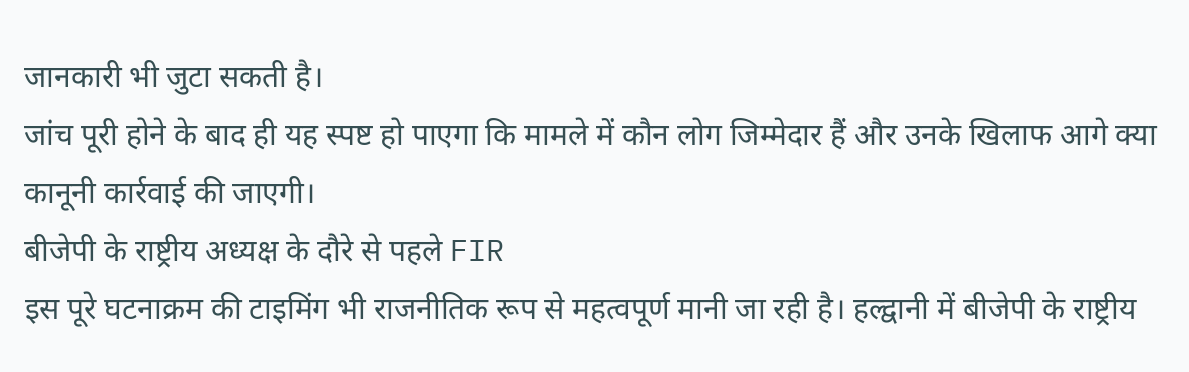जानकारी भी जुटा सकती है।
जांच पूरी होने के बाद ही यह स्पष्ट हो पाएगा कि मामले में कौन लोग जिम्मेदार हैं और उनके खिलाफ आगे क्या कानूनी कार्रवाई की जाएगी।
बीजेपी के राष्ट्रीय अध्यक्ष के दौरे से पहले FIR
इस पूरे घटनाक्रम की टाइमिंग भी राजनीतिक रूप से महत्वपूर्ण मानी जा रही है। हल्द्वानी में बीजेपी के राष्ट्रीय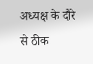अध्यक्ष के दौरे से ठीक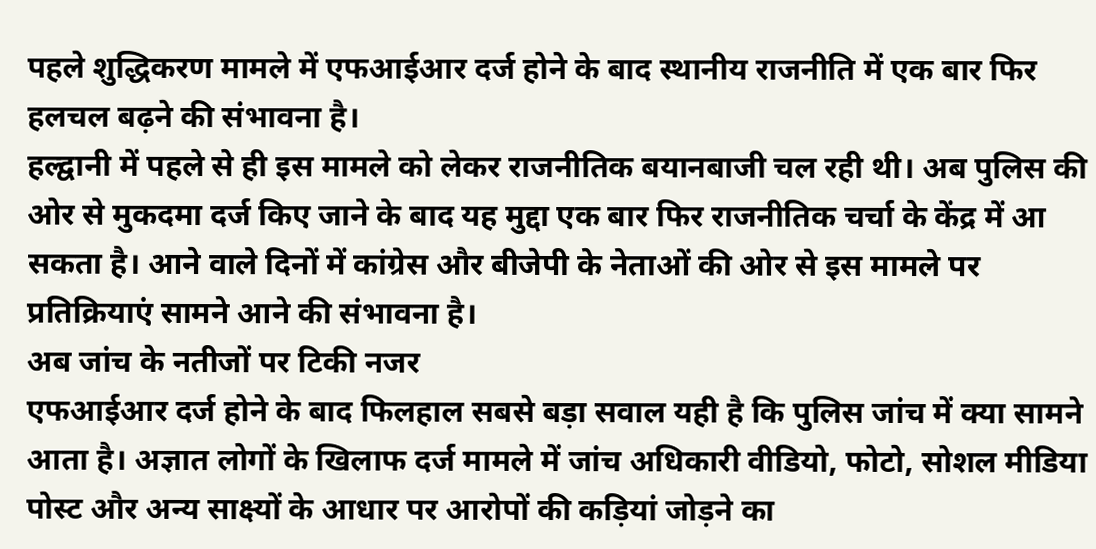पहले शुद्धिकरण मामले में एफआईआर दर्ज होने के बाद स्थानीय राजनीति में एक बार फिर हलचल बढ़ने की संभावना है।
हल्द्वानी में पहले से ही इस मामले को लेकर राजनीतिक बयानबाजी चल रही थी। अब पुलिस की ओर से मुकदमा दर्ज किए जाने के बाद यह मुद्दा एक बार फिर राजनीतिक चर्चा के केंद्र में आ सकता है। आने वाले दिनों में कांग्रेस और बीजेपी के नेताओं की ओर से इस मामले पर प्रतिक्रियाएं सामने आने की संभावना है।
अब जांच के नतीजों पर टिकी नजर
एफआईआर दर्ज होने के बाद फिलहाल सबसे बड़ा सवाल यही है कि पुलिस जांच में क्या सामने आता है। अज्ञात लोगों के खिलाफ दर्ज मामले में जांच अधिकारी वीडियो, फोटो, सोशल मीडिया पोस्ट और अन्य साक्ष्यों के आधार पर आरोपों की कड़ियां जोड़ने का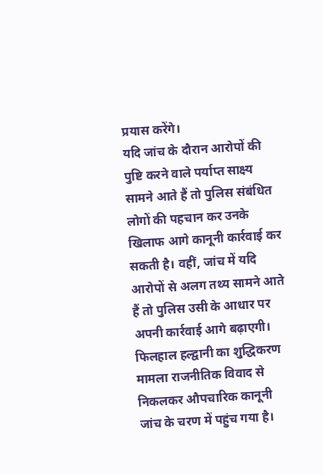प्रयास करेंगे।
यदि जांच के दौरान आरोपों की पुष्टि करने वाले पर्याप्त साक्ष्य सामने आते हैं तो पुलिस संबंधित लोगों की पहचान कर उनके खिलाफ आगे कानूनी कार्रवाई कर सकती है। वहीं, जांच में यदि आरोपों से अलग तथ्य सामने आते हैं तो पुलिस उसी के आधार पर अपनी कार्रवाई आगे बढ़ाएगी।
फिलहाल हल्द्वानी का शुद्धिकरण मामला राजनीतिक विवाद से निकलकर औपचारिक कानूनी जांच के चरण में पहुंच गया है।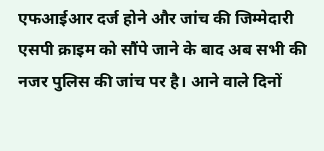एफआईआर दर्ज होने और जांच की जिम्मेदारी एसपी क्राइम को सौंपे जाने के बाद अब सभी की नजर पुलिस की जांच पर है। आने वाले दिनों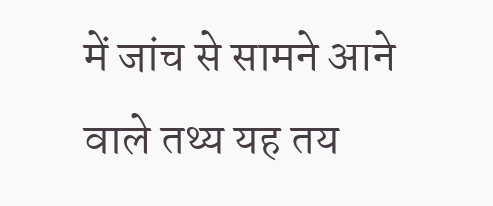में जांच से सामने आने वाले तथ्य यह तय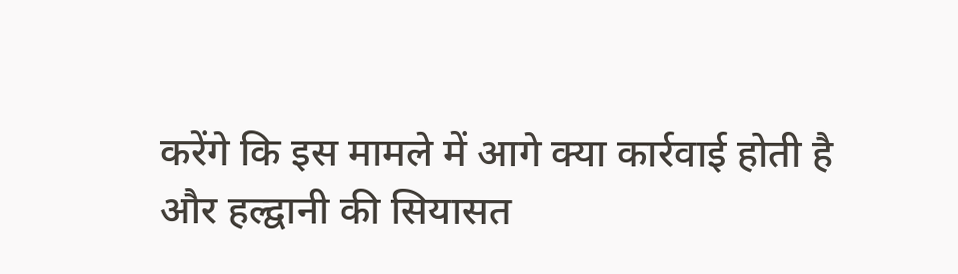करेंगे कि इस मामले में आगे क्या कार्रवाई होती है और हल्द्वानी की सियासत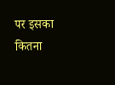पर इसका कितना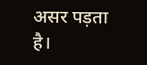असर पड़ता है।